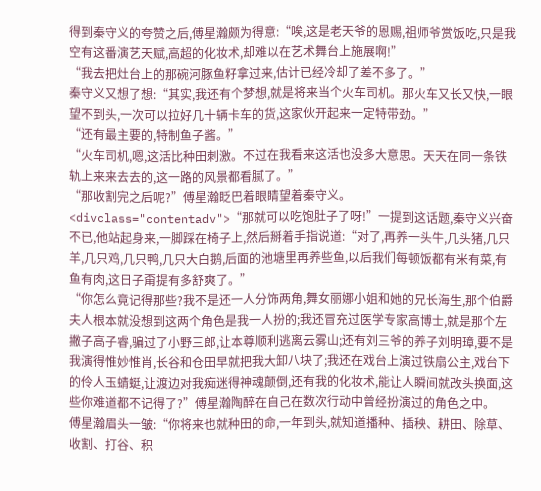得到秦守义的夸赞之后,傅星瀚颇为得意:“唉,这是老天爷的恩赐,祖师爷赏饭吃,只是我空有这番演艺天赋,高超的化妆术,却难以在艺术舞台上施展啊!”
“我去把灶台上的那碗河豚鱼籽拿过来,估计已经冷却了差不多了。”
秦守义又想了想:“其实,我还有个梦想,就是将来当个火车司机。那火车又长又快,一眼望不到头,一次可以拉好几十辆卡车的货,这家伙开起来一定特带劲。”
“还有最主要的,特制鱼子酱。”
“火车司机,嗯,这活比种田刺激。不过在我看来这活也没多大意思。天天在同一条铁轨上来来去去的,这一路的风景都看腻了。”
“那收割完之后呢?”傅星瀚眨巴着眼睛望着秦守义。
<divclass="contentadv">“那就可以吃饱肚子了呀!”一提到这话题,秦守义兴奋不已,他站起身来,一脚踩在椅子上,然后掰着手指说道:“对了,再养一头牛,几头猪,几只羊,几只鸡,几只鸭,几只大白鹅,后面的池塘里再养些鱼,以后我们每顿饭都有米有菜,有鱼有肉,这日子甭提有多舒爽了。”
“你怎么竟记得那些?我不是还一人分饰两角,舞女丽娜小姐和她的兄长海生,那个伯爵夫人根本就没想到这两个角色是我一人扮的;我还冒充过医学专家高博士,就是那个左撇子高子睿,骗过了小野三郎,让本尊顺利逃离云雾山;还有刘三爷的养子刘明璋,要不是我演得惟妙惟肖,长谷和仓田早就把我大卸八块了;我还在戏台上演过铁扇公主,戏台下的伶人玉蜻蜓,让渡边对我痴迷得神魂颠倒,还有我的化妆术,能让人瞬间就改头换面,这些你难道都不记得了?”傅星瀚陶醉在自己在数次行动中曾经扮演过的角色之中。
傅星瀚眉头一皱:“你将来也就种田的命,一年到头,就知道播种、插秧、耕田、除草、收割、打谷、积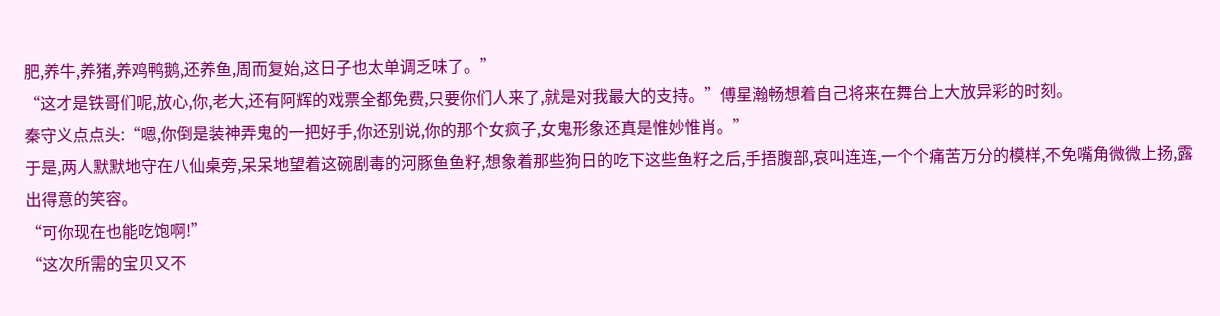肥,养牛,养猪,养鸡鸭鹅,还养鱼,周而复始,这日子也太单调乏味了。”
“这才是铁哥们呢,放心,你,老大,还有阿辉的戏票全都免费,只要你们人来了,就是对我最大的支持。”傅星瀚畅想着自己将来在舞台上大放异彩的时刻。
秦守义点点头:“嗯,你倒是装神弄鬼的一把好手,你还别说,你的那个女疯子,女鬼形象还真是惟妙惟肖。”
于是,两人默默地守在八仙桌旁,呆呆地望着这碗剧毒的河豚鱼鱼籽,想象着那些狗日的吃下这些鱼籽之后,手捂腹部,哀叫连连,一个个痛苦万分的模样,不免嘴角微微上扬,露出得意的笑容。
“可你现在也能吃饱啊!”
“这次所需的宝贝又不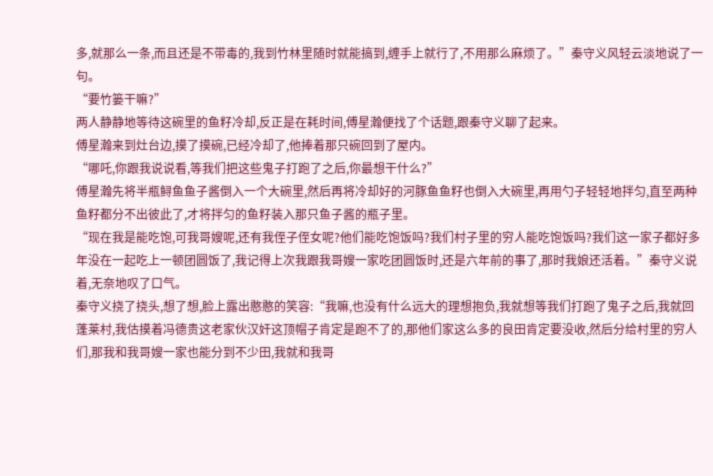多,就那么一条,而且还是不带毒的,我到竹林里随时就能搞到,缠手上就行了,不用那么麻烦了。”秦守义风轻云淡地说了一句。
“要竹篓干嘛?”
两人静静地等待这碗里的鱼籽冷却,反正是在耗时间,傅星瀚便找了个话题,跟秦守义聊了起来。
傅星瀚来到灶台边,摸了摸碗,已经冷却了,他捧着那只碗回到了屋内。
“哪吒,你跟我说说看,等我们把这些鬼子打跑了之后,你最想干什么?”
傅星瀚先将半瓶鲟鱼鱼子酱倒入一个大碗里,然后再将冷却好的河豚鱼鱼籽也倒入大碗里,再用勺子轻轻地拌匀,直至两种鱼籽都分不出彼此了,才将拌匀的鱼籽装入那只鱼子酱的瓶子里。
“现在我是能吃饱,可我哥嫂呢,还有我侄子侄女呢?他们能吃饱饭吗?我们村子里的穷人能吃饱饭吗?我们这一家子都好多年没在一起吃上一顿团圆饭了,我记得上次我跟我哥嫂一家吃团圆饭时,还是六年前的事了,那时我娘还活着。”秦守义说着,无奈地叹了口气。
秦守义挠了挠头,想了想,脸上露出憨憨的笑容:“我嘛,也没有什么远大的理想抱负,我就想等我们打跑了鬼子之后,我就回蓬莱村,我估摸着冯德贵这老家伙汉奸这顶帽子肯定是跑不了的,那他们家这么多的良田肯定要没收,然后分给村里的穷人们,那我和我哥嫂一家也能分到不少田,我就和我哥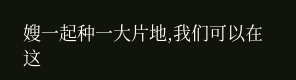嫂一起种一大片地,我们可以在这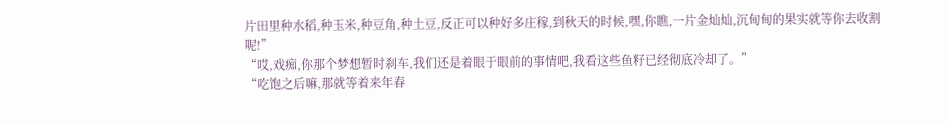片田里种水稻,种玉米,种豆角,种土豆,反正可以种好多庄稼,到秋天的时候,嘿,你瞧,一片金灿灿,沉甸甸的果实就等你去收割呢!”
“哎,戏痴,你那个梦想暂时刹车,我们还是着眼于眼前的事情吧,我看这些鱼籽已经彻底冷却了。”
“吃饱之后嘛,那就等着来年春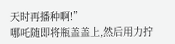天时再播种啊!”
哪吒随即将瓶盖盖上,然后用力拧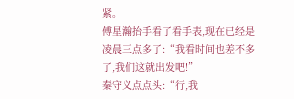紧。
傅星瀚抬手看了看手表,现在已经是凌晨三点多了:“我看时间也差不多了,我们这就出发吧!”
秦守义点点头:“行,我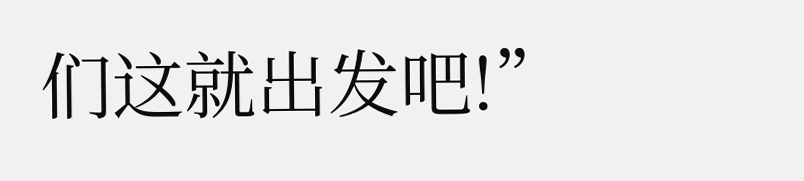们这就出发吧!”